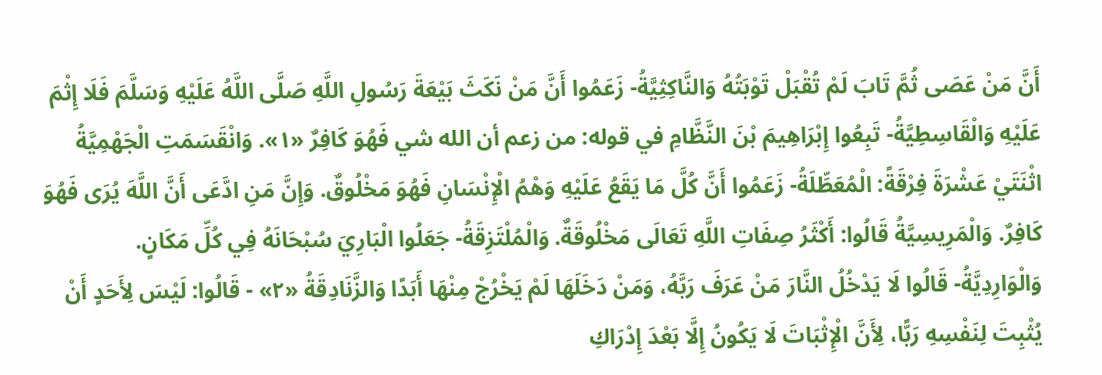أَنَّ مَنْ عَصَى ثُمَّ تَابَ لَمْ تُقْبَلْ تَوْبَتُهُ وَالنَّاكِثِيَّةُ- زَعَمُوا أَنَّ مَنْ نَكَثَ بَيْعَةَ رَسُولِ اللَّهِ صَلَّى اللَّهُ عَلَيْهِ وَسَلَّمَ فَلَا إِثْمَ عَلَيْهِ وَالْقَاسِطِيَّةُ- تَبِعُوا إِبْرَاهِيمَ بْنَ النَّظَّامِ في قوله: من زعم أن الله شي فَهُوَ كَافِرٌ «١». وَانْقَسَمَتِ الْجَهْمِيَّةُ اثْنَتَيْ عَشْرَةَ فِرْقَةً: الْمُعَطِّلَةُ- زَعَمُوا أَنَّ كُلَّ مَا يَقَعُ عَلَيْهِ وَهْمُ الْإِنْسَانِ فَهُوَ مَخْلُوقٌ. وَإِنَّ مَنِ ادَّعَى أَنَّ اللَّهَ يُرَى فَهُوَ كَافِرٌ. وَالْمَرِيسِيَّةُ قَالُوا: أَكْثَرُ صِفَاتِ اللَّهِ تَعَالَى مَخْلُوقَةٌ. وَالْمُلْتَزِقَةُ- جَعَلُوا الْبَارِيَ سُبْحَانَهُ فِي كُلِّ مَكَانٍ. وَالْوَارِدِيَّةُ- قَالُوا لَا يَدْخُلُ النَّارَ مَنْ عَرَفَ رَبَّهُ، وَمَنْ دَخَلَهَا لَمْ يَخْرُجْ مِنْهَا أَبَدًا وَالزَّنَادِقَةُ «٢» - قَالُوا: لَيْسَ لِأَحَدٍ أَنْ يُثْبِتَ لِنَفْسِهِ رَبًّا، لِأَنَّ الْإِثْبَاتَ لَا يَكُونُ إِلَّا بَعْدَ إِدْرَاكِ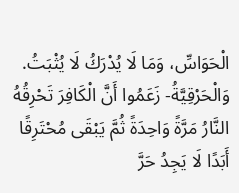الْحَوَاسِّ، وَمَا لَا يُدْرَكُ لَا يُثْبَتُ. وَالْحَرْقِيَّةُ- زَعَمُوا أَنَّ الْكَافِرَ تَحْرِقُهُ النَّارُ مَرَّةً وَاحِدَةً ثُمَّ يَبْقَى مُحْتَرِقًا أَبَدًا لَا يَجِدُ حَرَّ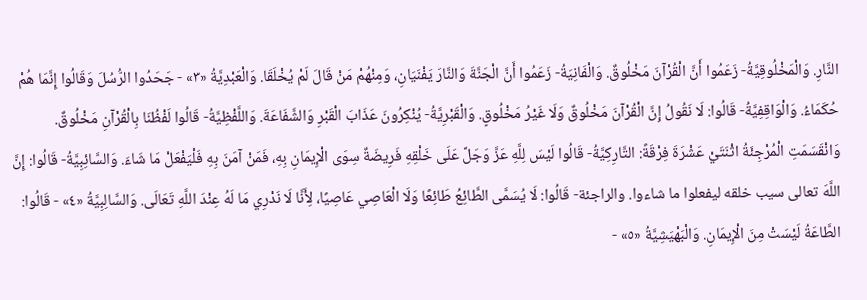النَّارِ. وَالْمَخْلُوقِيَّةُ- زَعَمُوا أَنَّ الْقُرْآنَ مَخْلُوقٌ. وَالْفَانِيَةُ- زَعَمُوا أَنَّ الْجَنَّةَ وَالنَّارَ يَفْنَيَانِ، وَمِنْهُمْ مَنْ قَالَ لَمْ يُخْلَقَا. وَالْعَبْدِيَّةُ «٣» - جَحَدُوا الرُّسُلَ وَقَالُوا إِنَّمَا هُمْ حُكَمَاءُ. وَالْوَاقِفِيَّةُ- قَالُوا: لَا نَقُولُ إِنَّ الْقُرْآنَ مَخْلُوقٌ وَلَا غَيْرُ مَخْلُوقٍ. وَالْقَبْرِيَّةُ- يُنْكِرُونَ عَذَابَ الْقَبْرِ وَالشَّفَاعَةَ. وَاللَّفْظِيَّةُ- قَالُوا لَفْظُنَا بِالْقُرْآنِ مَخْلُوقٌ. وَانْقَسَمَتِ الْمُرْجِئَةُ اثْنَتَيْ عَشْرَةَ فِرْقَةً: التَّارِكِيَّةُ- قَالُوا لَيْسَ لِلَّهِ عَزَّ وَجَلَّ عَلَى خَلْقِهِ فَرِيضَةٌ سِوَى الْإِيمَانِ بِهِ، فَمَنْ آمَنَ بِهِ فَلْيَفْعَلْ مَا شَاءَ. وَالسَّائِبِيَّةُ- قَالُوا: إِنَّ اللَّهَ تعالى سيب خلقه ليفعلوا ما شاءوا. والراجئة- قَالُوا: لَا يُسَمَّى الطَّائِعُ طَائِعًا وَلَا الْعَاصِي عَاصِيًا، لِأَنَّا لَا نَدْرِي مَا لَهُ عِنْدَ اللَّهِ تَعَالَى. وَالسَّالِبِيَّةُ «٤» - قَالُوا: الطَّاعَةُ لَيْسَتْ مِنَ الْإِيمَانِ. وَالْبَهْيَشِيَّةُ «٥» -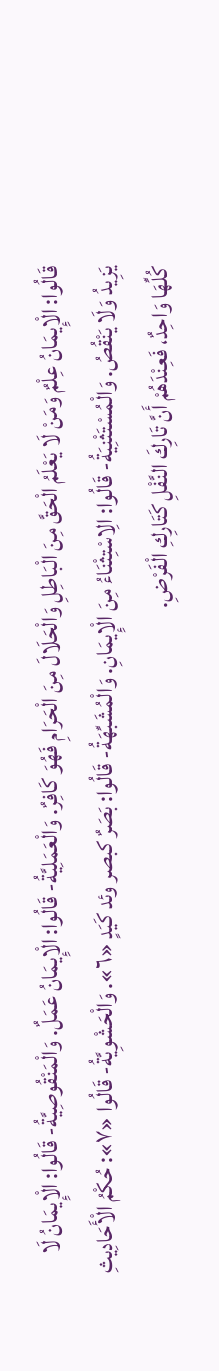قَالُوا: الْإِيمَانُ عِلْمٌ وَمَنْ لَا يَعْلَمُ الْحَقَّ مِنَ الْبَاطِلِ وَالْحَلَالَ مِنَ الْحَرَامِ فَهُوَ كَافِرٌ. وَالْعَمَلِيَّةُ- قَالُوا: الْإِيمَانُ عَمَلٌ. وَالْمَنْقُوصِيَّةُ- قَالُوا: الْإِيمَانُ لَا يَزِيدُ وَلَا يَنْقُصُ. وَالْمُسْتَثْنِيَةُ- قَالُوا: الِاسْتِثْنَاءُ مِنَ الْإِيمَانِ. وَالْمُشَبِّهَةُ- قَالُوا: بَصَرٌ كبصر وئد كَيَدٍ «٦». وَالْحَشْوِيَّةُ- قَالُوا «٧»: حُكْمُ الْأَحَادِيثِ كُلِّهَا وَاحِدٌ، فَعِنْدَهُمْ أَنَّ تَارِكَ النَّفْلِ كَتَارِكِ الْفَرْضِ.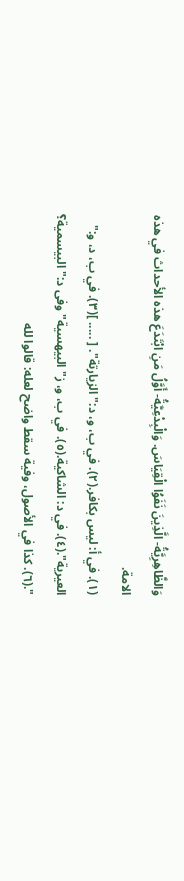وَالظَّاهِرِيَّةُ- الَّذِينَ نَفَوُا الْقِيَاسَ. وَالْبِدْعِيَّةُ- أَوَّلُ مَنِ ابْتَدَعَ هذه الأحداث في هذه الامة.
(١). في أ: ليس بكافر.(٢). في ب، و، د:" الزيارتة". [ ..... ](٣). في ب، د، و:" العيرية".(٤). في د: الشاكية.(٥). في ب، و، ز" البيهسية" وفى د:" البيسمية؟ ".(٦). كذا في الأصول، وفية سقط واضح لعله: قالوا لله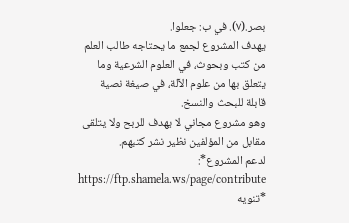بصر.(٧). في ب: جعلوا.
يهدف المشروع لجمع ما يحتاجه طالب العلم من كتب وبحوث، في العلوم الشرعية وما يتعلق بها من علوم الآلة، في صيغة نصية قابلة للبحث والنسخ.
وهو مشروع مجاني لا يهدف للربح ولا يتلقى مقابل من المؤلفين نظير نشر كتبهم.
لدعم المشروع*: https://ftp.shamela.ws/page/contribute
*تنويه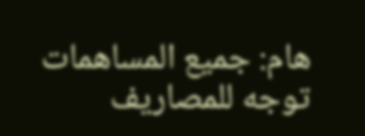هام: جميع المساهمات توجه للمصاريف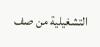التشغيلية من صف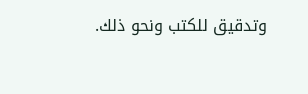وتدقيق للكتب ونحو ذلك.